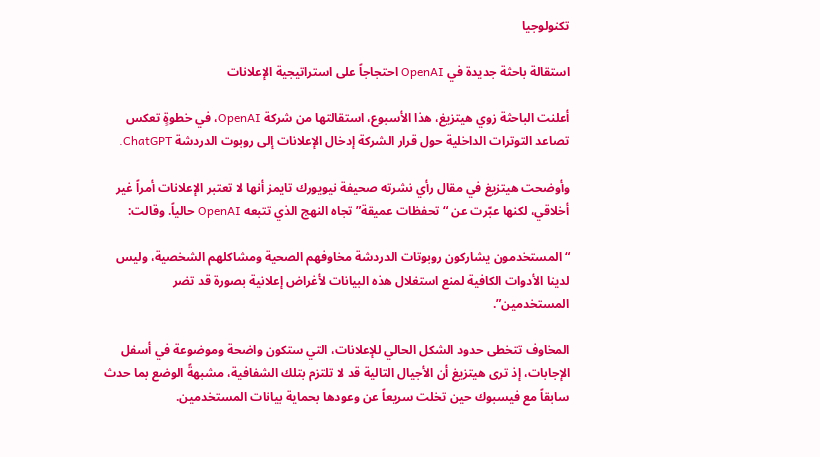تكنولوجيا

استقالة باحثة جديدة في OpenAI احتجاجاً على استراتيجية الإعلانات

أعلنت الباحثة زوي هيتزيغ، هذا الأسبوع، استقالتها من شركة OpenAI، في خطوةٍ تعكس تصاعد التوترات الداخلية حول قرار الشركة إدخال الإعلانات إلى روبوت الدردشة ChatGPT.

وأوضحت هيتزيغ في مقال رأي نشرته صحيفة نيويورك تايمز أنها لا تعتبر الإعلانات أمراً غير أخلاقي، لكنها عبّرت عن “تحفظات عميقة” تجاه النهج الذي تتبعه OpenAI حالياً. وقالت:

“المستخدمون يشاركون روبوتات الدردشة مخاوفهم الصحية ومشاكلهم الشخصية، وليس لدينا الأدوات الكافية لمنع استغلال هذه البيانات لأغراض إعلانية بصورة قد تضر المستخدمين”.

المخاوف تتخطى حدود الشكل الحالي للإعلانات، التي ستكون واضحة وموضوعة في أسفل الإجابات، إذ ترى هيتزيغ أن الأجيال التالية قد لا تلتزم بتلك الشفافية، مشبهةً الوضع بما حدث سابقاً مع فيسبوك حين تخلت سريعاً عن وعودها بحماية بيانات المستخدمين.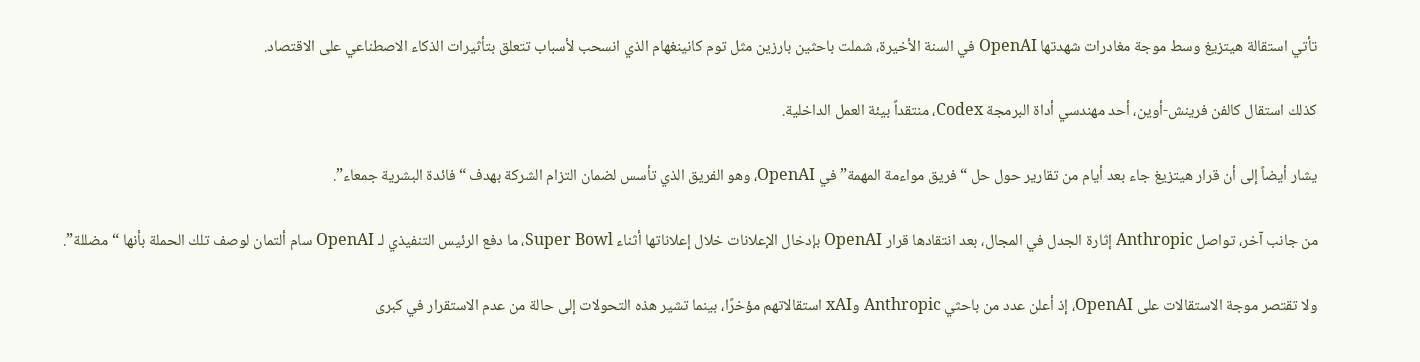تأتي استقالة هيتزيغ وسط موجة مغادرات شهدتها OpenAI في السنة الأخيرة، شملت باحثين بارزين مثل توم كانينغهام الذي انسحب لأسباب تتعلق بتأثيرات الذكاء الاصطناعي على الاقتصاد.

كذلك استقال كالفن فرينش-أوين، أحد مهندسي أداة البرمجة Codex، منتقداً بيئة العمل الداخلية.

يشار أيضاً إلى أن قرار هيتزيغ جاء بعد أيام من تقارير حول حل “فريق مواءمة المهمة” في OpenAI، وهو الفريق الذي تأسس لضمان التزام الشركة بهدف “فائدة البشرية جمعاء”.

من جانب آخر، تواصل Anthropic إثارة الجدل في المجال، بعد انتقادها قرار OpenAI بإدخال الإعلانات خلال إعلاناتها أثناء Super Bowl، ما دفع الرئيس التنفيذي لـ OpenAI سام ألتمان لوصف تلك الحملة بأنها “مضللة”.

ولا تقتصر موجة الاستقالات على OpenAI، إذ أعلن عدد من باحثي Anthropic وxAI استقالاتهم مؤخرًا، بينما تشير هذه التحولات إلى حالة من عدم الاستقرار في كبرى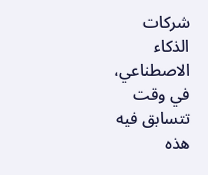شركات الذكاء الاصطناعي، في وقت تتسابق فيه هذه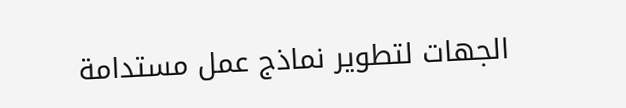الجهات لتطوير نماذج عمل مستدامة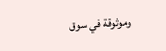وموثوقة في سوق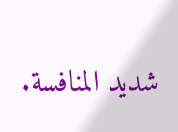شديد المنافسة.